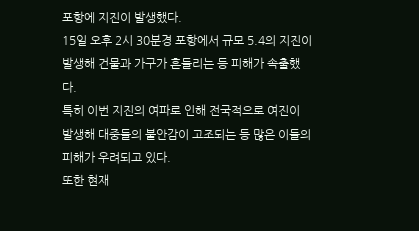포항에 지진이 발생했다.
15일 오후 2시 30분경 포항에서 규모 5.4의 지진이 발생해 건물과 가구가 흔들리는 등 피해가 속출했다.
특히 이번 지진의 여파로 인해 전국적으로 여진이 발생해 대중들의 불안감이 고조되는 등 많은 이들의 피해가 우려되고 있다.
또한 현재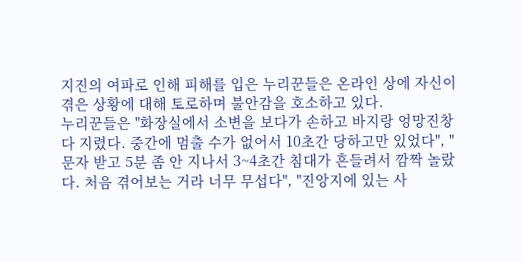지진의 여파로 인해 피해를 입은 누리꾼들은 온라인 상에 자신이 겪은 상황에 대해 토로하며 불안감을 호소하고 있다.
누리꾼들은 "화장실에서 소변을 보다가 손하고 바지랑 엉망진창 다 지렸다. 중간에 멈출 수가 없어서 10초간 당하고만 있었다", "문자 받고 5분 좀 안 지나서 3~4초간 침대가 흔들려서 깜짝 놀랐다. 처음 겪어보는 거라 너무 무섭다", "진앙지에 있는 사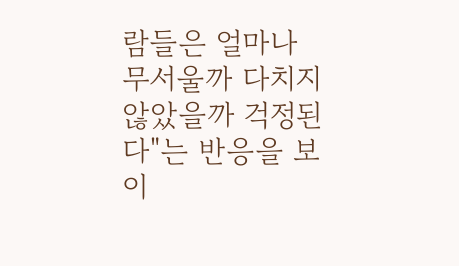람들은 얼마나 무서울까 다치지 않았을까 걱정된다"는 반응을 보이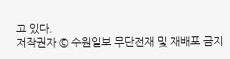고 있다.
저작권자 © 수원일보 무단전재 및 재배포 금지